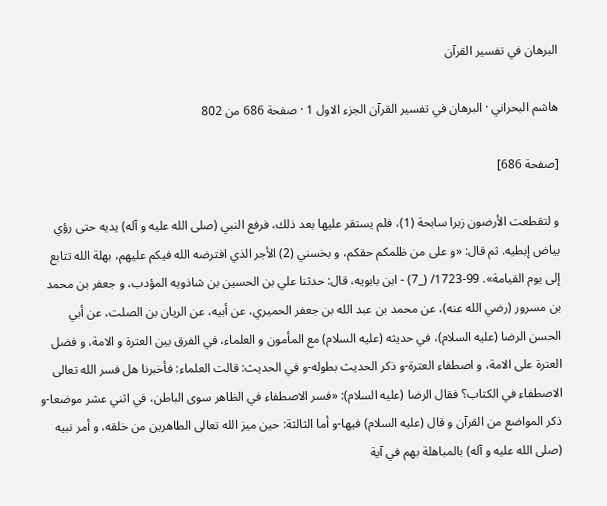البرهان في تفسير القرآن

هاشم البحراني · البرهان في تفسير القرآن الجزء الاول 1 · صفحة 686 من 802

[صفحة 686]

و لتقطعت الأرضون زبرا سابحة (1)، فلم يستقر عليها بعد ذلك، فرفع النبي (صلى الله عليه و آله) يديه حتى رؤي بياض إبطيه. ثم قال: «و على من ظلمكم حقكم، و بخسني (2) الأجر الذي افترضه الله فيكم عليهم، بهلة الله تتابع إلى يوم القيامة». 99-1723/ (_7) - ابن بابويه، قال: حدثنا علي بن الحسين بن شاذويه المؤدب، و جعفر بن محمد بن مسرور (رضي الله عنه)، عن محمد بن عبد الله بن جعفر الحميري، عن أبيه، عن الريان بن الصلت، عن أبي الحسن الرضا (عليه السلام)، في حديثه (عليه السلام) مع المأمون و العلماء، في الفرق بين العترة و الامة، و فضل العترة على الامة، و اصطفاء العترة-و ذكر الحديث بطوله-و في الحديث: قالت العلماء: فأخبرنا هل فسر الله تعالى الاصطفاء في الكتاب؟ فقال الرضا (عليه السلام): «فسر الاصطفاء في الظاهر سوى الباطن، في اثني عشر موضعا-و ذكر المواضع من القرآن و قال (عليه السلام) فيها-و أما الثالثة: حين ميز الله تعالى الطاهرين من خلقه، و أمر نبيه (صلى الله عليه و آله) بالمباهلة بهم في آية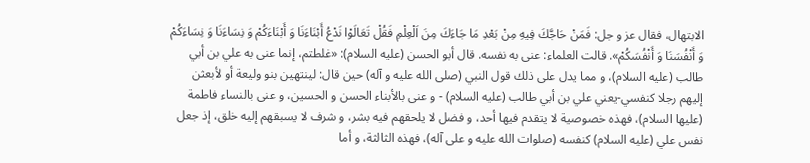الابتهال، فقال عز و جل: فَمَنْ حَاجَّكَ فِيهِ مِنْ بَعْدِ مَا جَاءَكَ مِنَ اَلْعِلْمِ فَقُلْ تَعَالَوْا نَدْعُ أَبْنَاءَنَا وَ أَبْنَاءَكُمْ وَ نِسَاءَنَا وَ نِسَاءَكُمْ وَ أَنْفُسَنَا وَ أَنْفُسَكُمْ». قالت العلماء: عنى به نفسه. قال أبو الحسن (عليه السلام): «غلطتم، إنما عنى به علي بن أبي طالب (عليه السلام)، و مما يدل على ذلك قول النبي (صلى الله عليه و آله) حين قال: لينتهين بنو وليعة أو لأبعثن إليهم رجلا كنفسي-يعني علي بن أبي طالب (عليه السلام) - و عنى بالأبناء الحسن و الحسين، و عنى بالنساء فاطمة (عليها السلام)، فهذه خصوصية لا يتقدم فيها أحد، و فضل لا يلحقهم فيه بشر، و شرف لا يسبقهم إليه خلق، إذ جعل نفس علي (عليه السلام) كنفسه (صلوات الله عليه و على آله)، فهذه الثالثة، و أما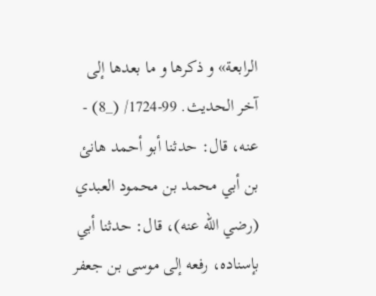الرابعة» و ذكرها و ما بعدها إلى آخر الحديث. 99-1724/ (_8) - عنه، قال: حدثنا أبو أحمد هانئ بن أبي محمد بن محمود العبدي (رضي الله عنه)، قال: حدثنا أبي بإسناده، رفعه إلى موسى بن جعفر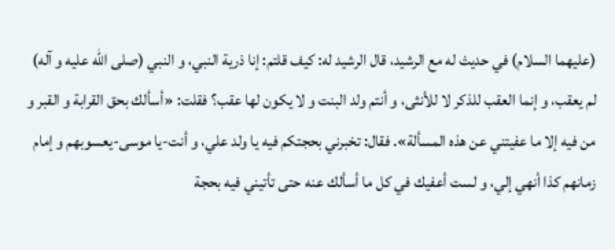(عليهما السلام) في حديث له مع الرشيد، قال الرشيد له: كيف قلتم: إنا ذرية النبي، و النبي (صلى الله عليه و آله) لم يعقب، و إنما العقب للذكر لا للأنثى، و أنتم ولد البنت و لا يكون لها عقب؟ فقلت: «أسألك بحق القرابة و القبر و من فيه إلا ما عفيتني عن هذه المسألة». فقال: تخبرني بحجتكم فيه يا ولد علي، و أنت-يا موسى-يعسوبهم و إمام زمانهم كذا أنهي إلي، و لست أعفيك في كل ما أسألك عنه حتى تأتيني فيه بحجة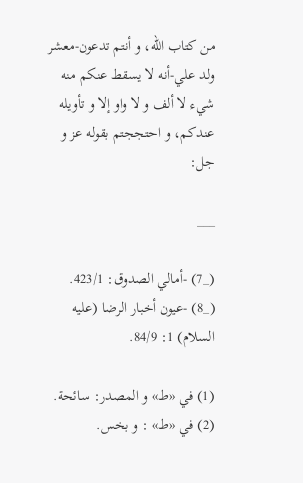من كتاب الله، و أنتم تدعون-معشر ولد علي-أنه لا يسقط عنكم منه شيء لا ألف و لا واو إلا و تأويله عندكم، و احتججتم بقوله عز و جل:

___

(_7) -أمالي الصدوق: 423/1. (_8) -عيون أخبار الرضا (عليه السلام) 1: 84/9.

(1) في «ط» و المصدر: سائحة.
(2) في «ط» : و بخس.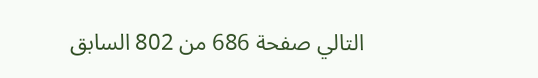التالي صفحة 686 من 802 السابق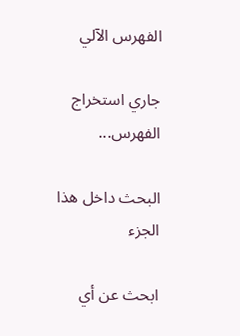الفهرس الآلي

جاري استخراج الفهرس...

البحث داخل هذا الجزء

ابحث عن أي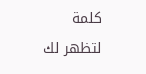كلمة لتظهر لك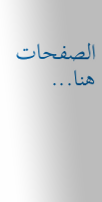الصفحات هنا...